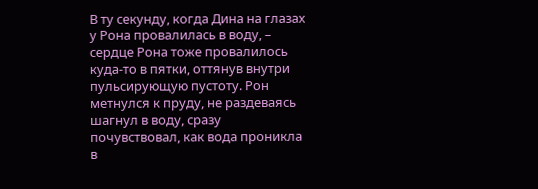В ту секунду, когда Дина на глазах у Рона провалилась в воду, – сердце Рона тоже провалилось куда-то в пятки, оттянув внутри пульсирующую пустоту. Рон метнулся к пруду, не раздеваясь шагнул в воду, сразу почувствовал, как вода проникла в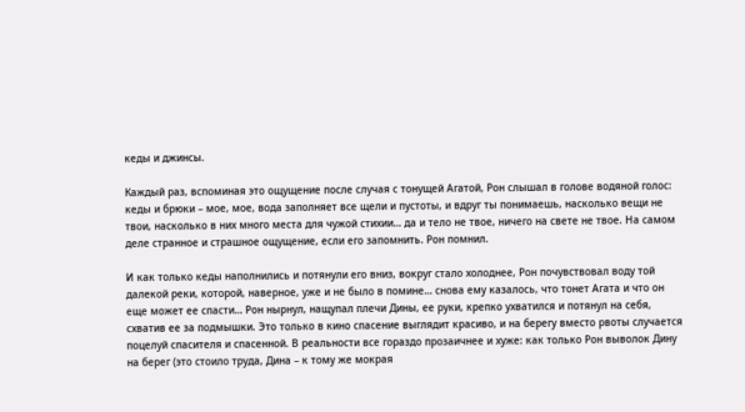кеды и джинсы.

Каждый раз, вспоминая это ощущение после случая с тонущей Агатой, Рон слышал в голове водяной голос: кеды и брюки – мое, мое, вода заполняет все щели и пустоты, и вдруг ты понимаешь, насколько вещи не твои, насколько в них много места для чужой стихии… да и тело не твое, ничего на свете не твое. На самом деле странное и страшное ощущение, если его запомнить. Рон помнил.

И как только кеды наполнились и потянули его вниз, вокруг стало холоднее, Рон почувствовал воду той далекой реки, которой, наверное, уже и не было в помине… снова ему казалось, что тонет Агата и что он еще может ее спасти… Рон нырнул, нащупал плечи Дины, ее руки, крепко ухватился и потянул на себя, схватив ее за подмышки. Это только в кино спасение выглядит красиво, и на берегу вместо рвоты случается поцелуй спасителя и спасенной. В реальности все гораздо прозаичнее и хуже: как только Рон выволок Дину на берег (это стоило труда, Дина – к тому же мокрая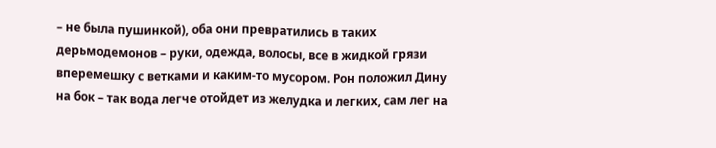– не была пушинкой), оба они превратились в таких дерьмодемонов – руки, одежда, волосы, все в жидкой грязи вперемешку с ветками и каким-то мусором. Рон положил Дину на бок – так вода легче отойдет из желудка и легких, сам лег на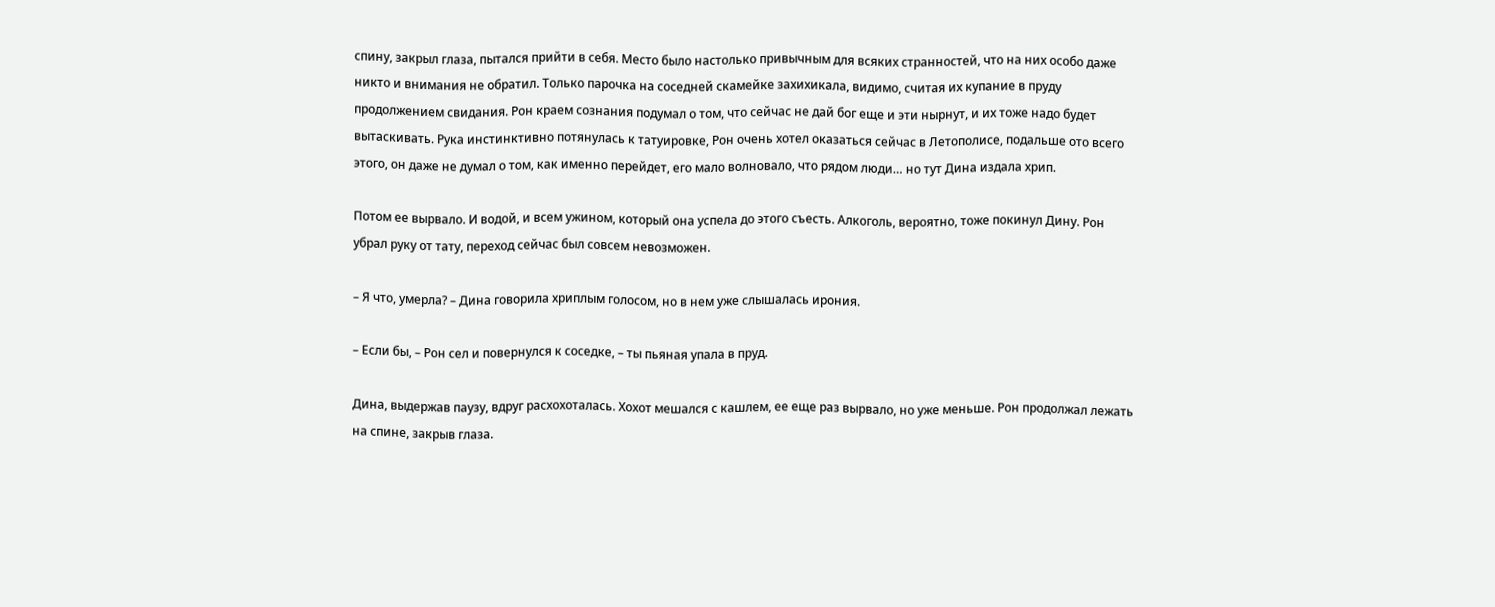спину, закрыл глаза, пытался прийти в себя. Место было настолько привычным для всяких странностей, что на них особо даже никто и внимания не обратил. Только парочка на соседней скамейке захихикала, видимо, считая их купание в пруду продолжением свидания. Рон краем сознания подумал о том, что сейчас не дай бог еще и эти нырнут, и их тоже надо будет вытаскивать. Рука инстинктивно потянулась к татуировке, Рон очень хотел оказаться сейчас в Летополисе, подальше ото всего этого, он даже не думал о том, как именно перейдет, его мало волновало, что рядом люди… но тут Дина издала хрип.

Потом ее вырвало. И водой, и всем ужином, который она успела до этого съесть. Алкоголь, вероятно, тоже покинул Дину. Рон убрал руку от тату, переход сейчас был совсем невозможен.

– Я что, умерла? – Дина говорила хриплым голосом, но в нем уже слышалась ирония.

– Если бы, – Рон сел и повернулся к соседке, – ты пьяная упала в пруд.

Дина, выдержав паузу, вдруг расхохоталась. Хохот мешался с кашлем, ее еще раз вырвало, но уже меньше. Рон продолжал лежать на спине, закрыв глаза.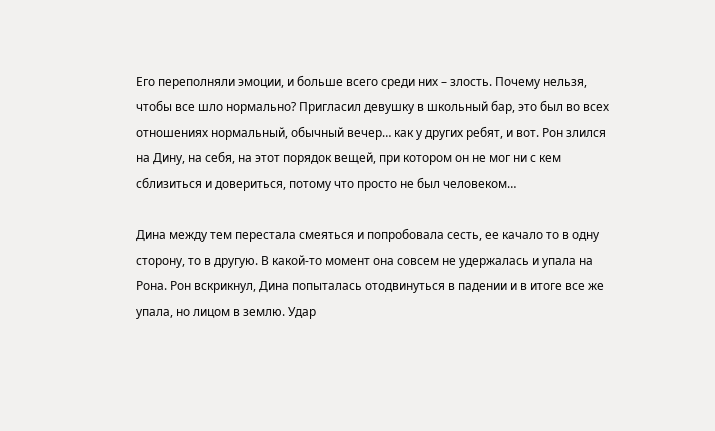Его переполняли эмоции, и больше всего среди них – злость. Почему нельзя, чтобы все шло нормально? Пригласил девушку в школьный бар, это был во всех отношениях нормальный, обычный вечер… как у других ребят, и вот. Рон злился на Дину, на себя, на этот порядок вещей, при котором он не мог ни с кем сблизиться и довериться, потому что просто не был человеком…

Дина между тем перестала смеяться и попробовала сесть, ее качало то в одну сторону, то в другую. В какой-то момент она совсем не удержалась и упала на Рона. Рон вскрикнул, Дина попыталась отодвинуться в падении и в итоге все же упала, но лицом в землю. Удар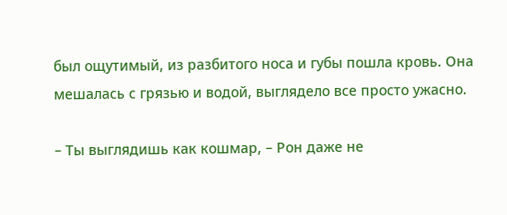был ощутимый, из разбитого носа и губы пошла кровь. Она мешалась с грязью и водой, выглядело все просто ужасно.

– Ты выглядишь как кошмар, – Рон даже не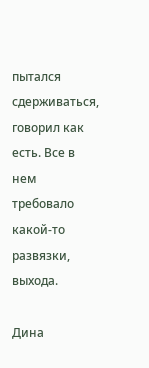пытался сдерживаться, говорил как есть. Все в нем требовало какой-то развязки, выхода.

Дина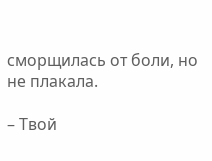сморщилась от боли, но не плакала.

– Твой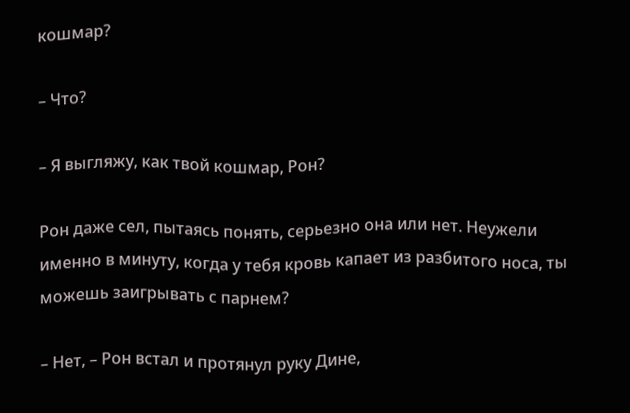кошмар?

– Что?

– Я выгляжу, как твой кошмар, Рон?

Рон даже сел, пытаясь понять, серьезно она или нет. Неужели именно в минуту, когда у тебя кровь капает из разбитого носа, ты можешь заигрывать с парнем?

– Нет, – Рон встал и протянул руку Дине,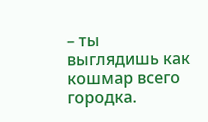– ты выглядишь как кошмар всего городка.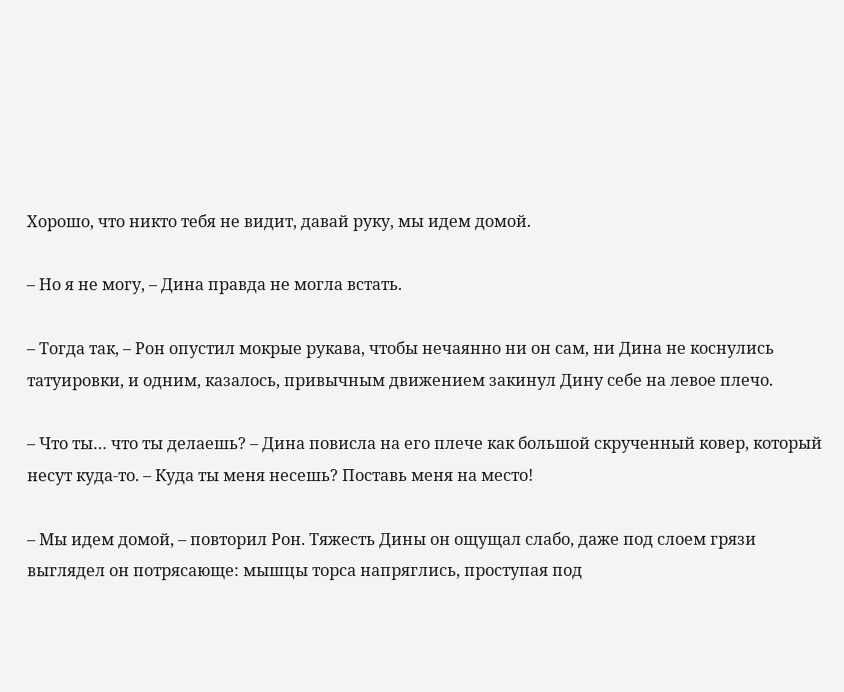Хорошо, что никто тебя не видит, давай руку, мы идем домой.

– Но я не могу, – Дина правда не могла встать.

– Тогда так, – Рон опустил мокрые рукава, чтобы нечаянно ни он сам, ни Дина не коснулись татуировки, и одним, казалось, привычным движением закинул Дину себе на левое плечо.

– Что ты… что ты делаешь? – Дина повисла на его плече как большой скрученный ковер, который несут куда-то. – Куда ты меня несешь? Поставь меня на место!

– Мы идем домой, – повторил Рон. Тяжесть Дины он ощущал слабо, даже под слоем грязи выглядел он потрясающе: мышцы торса напряглись, проступая под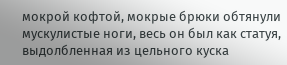мокрой кофтой, мокрые брюки обтянули мускулистые ноги, весь он был как статуя, выдолбленная из цельного куска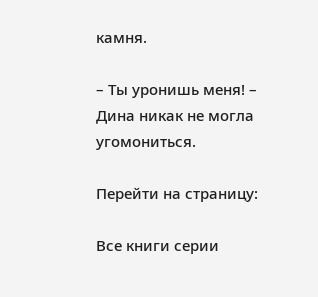камня.

– Ты уронишь меня! – Дина никак не могла угомониться.

Перейти на страницу:

Все книги серии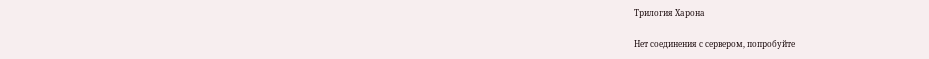Трилогия Харона

Нет соединения с сервером, попробуйте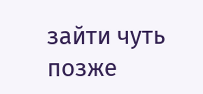зайти чуть позже